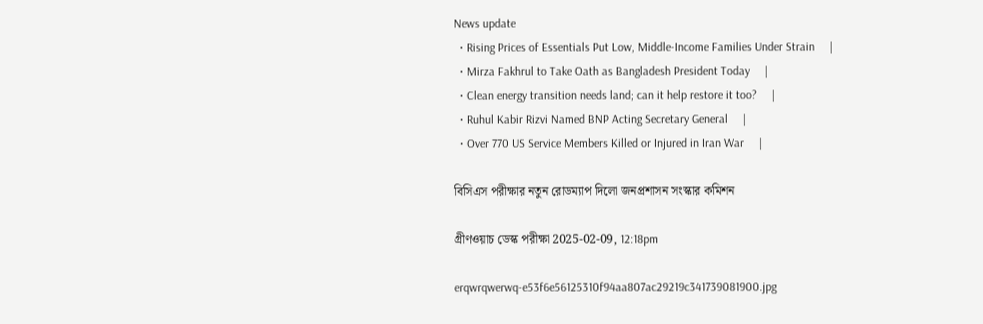News update
  • Rising Prices of Essentials Put Low, Middle-Income Families Under Strain     |
  • Mirza Fakhrul to Take Oath as Bangladesh President Today     |
  • Clean energy transition needs land; can it help restore it too?     |
  • Ruhul Kabir Rizvi Named BNP Acting Secretary General     |
  • Over 770 US Service Members Killed or Injured in Iran War     |

বিসিএস পরীক্ষার নতুন রোডম্যাপ দিলো জনপ্রশাসন সংস্কার কমিশন

গ্রীণওয়াচ ডেস্ক পরীক্ষা 2025-02-09, 12:18pm

erqwrqwerwq-e53f6e56125310f94aa807ac29219c341739081900.jpg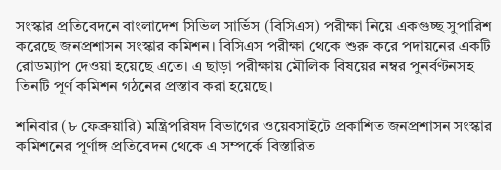সংস্কার প্রতিবেদনে বাংলাদেশ সিভিল সার্ভিস (বিসিএস) পরীক্ষা নিয়ে একগুচ্ছ সুপারিশ করেছে জনপ্রশাসন সংস্কার কমিশন। বিসিএস পরীক্ষা থেকে শুরু করে পদায়নের একটি রোডম্যাপ দেওয়া হয়েছে এতে। এ ছাড়া পরীক্ষায় মৌলিক বিষয়ের নম্বর পুনর্বণ্টনসহ তিনটি পূর্ণ কমিশন গঠনের প্রস্তাব করা হয়েছে।

শনিবার (৮ ফেব্রুয়ারি) মন্ত্রিপরিষদ বিভাগের ওয়েবসাইটে প্রকাশিত জনপ্রশাসন সংস্কার কমিশনের পূর্ণাঙ্গ প্রতিবেদন থেকে এ সম্পর্কে বিস্তারিত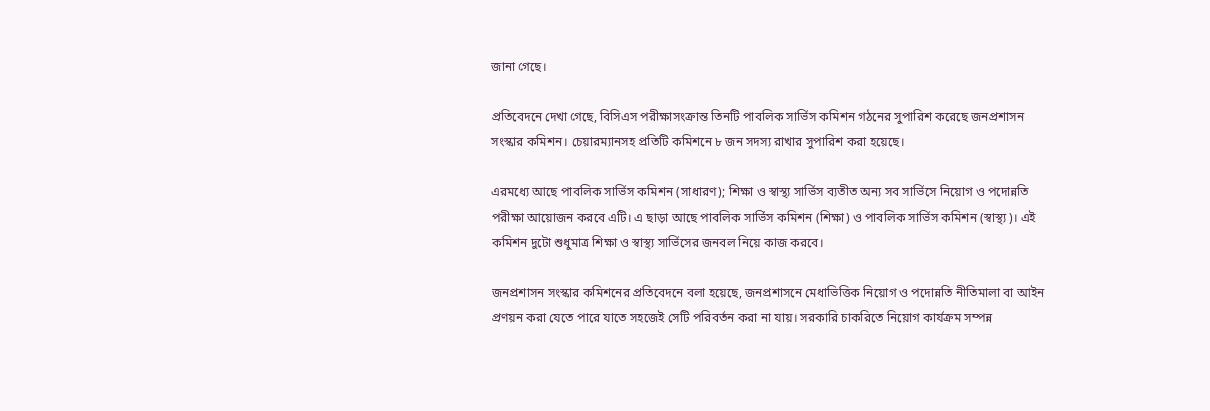জানা গেছে।

প্রতিবেদনে দেখা গেছে, বিসিএস পরীক্ষাসংক্রান্ত তিনটি পাবলিক সার্ভিস কমিশন গঠনের সুপারিশ করেছে জনপ্রশাসন সংস্কার কমিশন। চেয়ারম্যানসহ প্রতিটি কমিশনে ৮ জন সদস্য রাখার সুপারিশ করা হয়েছে।

এরমধ্যে আছে পাবলিক সার্ভিস কমিশন (সাধারণ); শিক্ষা ও স্বাস্থ্য সার্ভিস ব্যতীত অন্য সব সার্ভিসে নিয়োগ ও পদোন্নতি পরীক্ষা আয়োজন করবে এটি। এ ছাড়া আছে পাবলিক সার্ভিস কমিশন (শিক্ষা) ও পাবলিক সার্ভিস কমিশন (স্বাস্থ্য)। এই কমিশন দুটো শুধুমাত্র শিক্ষা ও স্বাস্থ্য সার্ভিসের জনবল নিয়ে কাজ করবে।

জনপ্রশাসন সংস্কার কমিশনের প্রতিবেদনে বলা হয়েছে, জনপ্রশাসনে মেধাভিত্তিক নিয়োগ ও পদোন্নতি নীতিমালা বা আইন প্রণয়ন করা যেতে পারে যাতে সহজেই সেটি পরিবর্তন করা না যায়। সরকারি চাকরিতে নিয়োগ কার্যক্রম সম্পন্ন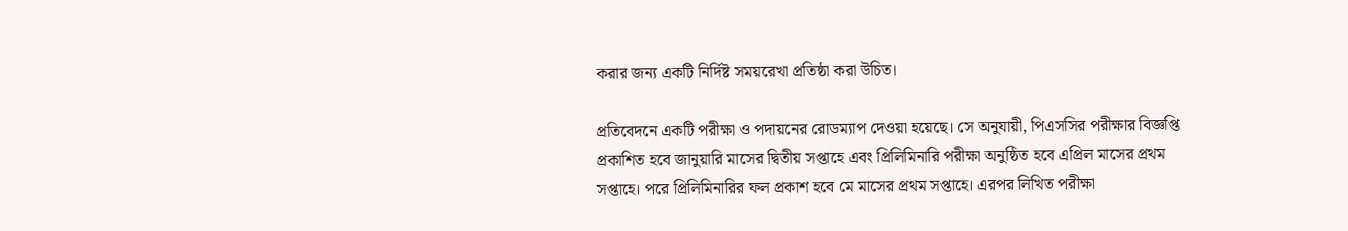করার জন্য একটি নির্দিষ্ট সময়রেখা প্রতিষ্ঠা করা উচিত।

প্রতিবেদনে একটি পরীক্ষা ও পদায়নের রোডম্যাপ দেওয়া হয়েছে। সে অনুযায়ী, পিএসসির পরীক্ষার বিজ্ঞপ্তি প্রকাশিত হবে জানুয়ারি মাসের দ্বিতীয় সপ্তাহে এবং প্রিলিমিনারি পরীক্ষা অনুষ্ঠিত হবে এপ্রিল মাসের প্রথম সপ্তাহে। পরে প্রিলিমিনারির ফল প্রকাশ হবে মে মাসের প্রথম সপ্তাহে। এরপর লিখিত পরীক্ষা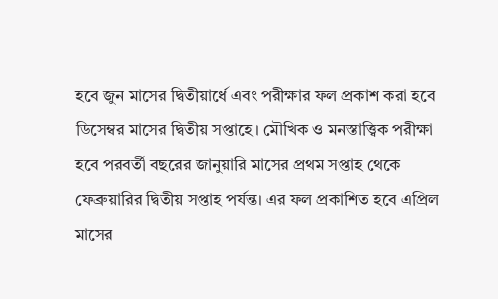হবে জুন মাসের দ্বিতীয়ার্ধে এবং পরীক্ষার ফল প্রকাশ করা হবে ডিসেম্বর মাসের দ্বিতীয় সপ্তাহে। মৌখিক ও মনস্তাত্ত্বিক পরীক্ষা হবে পরবর্তী বছরের জানুয়ারি মাসের প্রথম সপ্তাহ থেকে ফেব্রুয়ারির দ্বিতীয় সপ্তাহ পর্যন্ত। এর ফল প্রকাশিত হবে এপ্রিল মাসের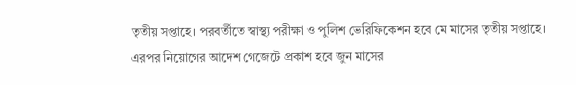তৃতীয় সপ্তাহে। পরবর্তীতে স্বাস্থ্য পরীক্ষা ও পুলিশ ভেরিফিকেশন হবে মে মাসের তৃতীয় সপ্তাহে। এরপর নিয়োগের আদেশ গেজেটে প্রকাশ হবে জুন মাসের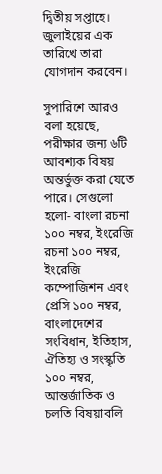দ্বিতীয় সপ্তাহে। জুলাইয়ের এক তারিখে তারা যোগদান করবেন।

সুপারিশে আরও বলা হয়েছে, পরীক্ষার জন্য ৬টি আবশ্যক বিষয় অন্তর্ভুক্ত করা যেতে পারে। সেগুলো হলো- বাংলা রচনা ১০০ নম্বর, ইংরেজি রচনা ১০০ নম্বর, ইংরেজি কম্পোজিশন এবং প্রেসি ১০০ নম্বর, বাংলাদেশের সংবিধান, ইতিহাস, ঐতিহ্য ও সংস্কৃতি ১০০ নম্বর, আন্তর্জাতিক ও চলতি বিষয়াবলি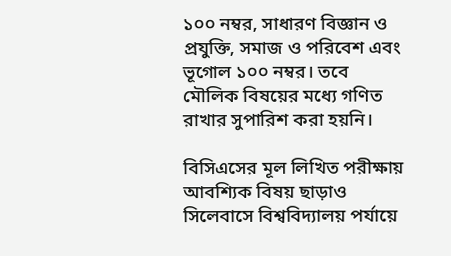১০০ নম্বর, সাধারণ বিজ্ঞান ও প্রযুক্তি, সমাজ ও পরিবেশ এবং ভূগোল ১০০ নম্বর। তবে মৌলিক বিষয়ের মধ্যে গণিত রাখার সুপারিশ করা হয়নি।

বিসিএসের মূল লিখিত পরীক্ষায় আবশ্যিক বিষয় ছাড়াও সিলেবাসে বিশ্ববিদ্যালয় পর্যায়ে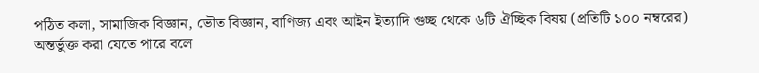পঠিত কলা, সামাজিক বিজ্ঞান, ভৌত বিজ্ঞান, বাণিজ্য এবং আইন ইত্যাদি গুচ্ছ থেকে ৬টি ঐচ্ছিক বিষয় (প্রতিটি ১০০ নম্বরের) অন্তর্ভুক্ত করা যেতে পারে বলে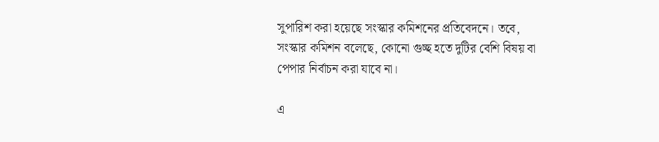সুপারিশ করা হয়েছে সংস্কার কমিশনের প্রতিবেদনে। তবে, সংস্কার কমিশন বলেছে, কোনো গুচ্ছ হতে দুটির বেশি বিষয় বা পেপার নির্বাচন করা যাবে না।

এ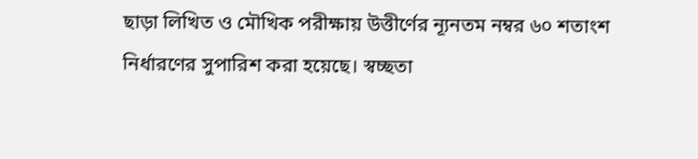ছাড়া লিখিত ও মৌখিক পরীক্ষায় উত্তীর্ণের ন্যূনতম নম্বর ৬০ শতাংশ নির্ধারণের সুপারিশ করা হয়েছে। স্বচ্ছতা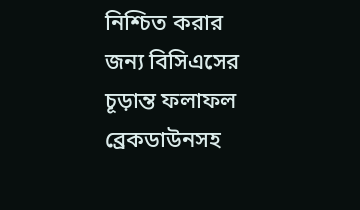নিশ্চিত করার জন্য বিসিএসের চূড়ান্ত ফলাফল ব্রেকডাউনসহ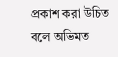প্রকাশ করা উচিত বলে অভিমত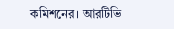কমিশনের। আরটিভি